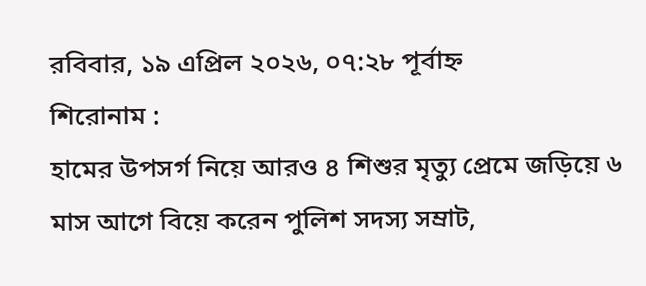রবিবার, ১৯ এপ্রিল ২০২৬, ০৭:২৮ পূর্বাহ্ন
শিরোনাম :
হামের উপসর্গ নিয়ে আরও ৪ শিশুর মৃত্যু প্রেমে জড়িয়ে ৬ মাস আগে বিয়ে করেন পুলিশ সদস্য সম্রাট,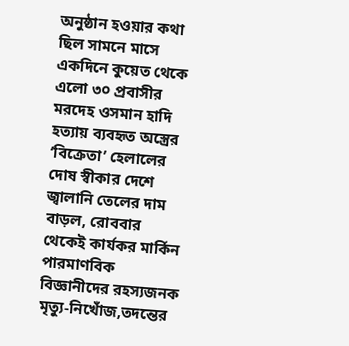অনুষ্ঠান হওয়ার কথা ছিল সামনে মাসে একদিনে কুয়েত থেকে এলো ৩০ প্রবাসীর মরদেহ ওসমান হাদি হত্যায় ব্যবহৃত অস্ত্রের ‘বিক্রেতা’ হেলালের দোষ স্বীকার দেশে জ্বালানি তেলের দাম বাড়ল, রোববার থেকেই কার্যকর মার্কিন পারমাণবিক বিজ্ঞানীদের রহস্যজনক মৃত্যু-নিখোঁজ,তদন্তের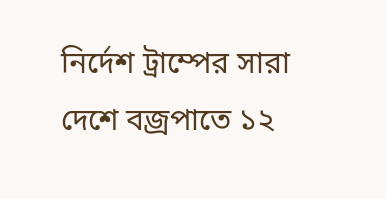নির্দেশ ট্রাম্পের সারা দেশে বজ্রপাতে ১২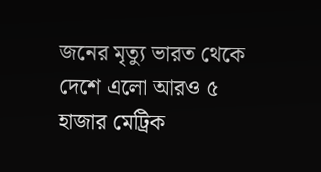জনের মৃ‍‍ত্যু ভারত থেকে দেশে এলো আরও ৫ হাজার মেট্রিক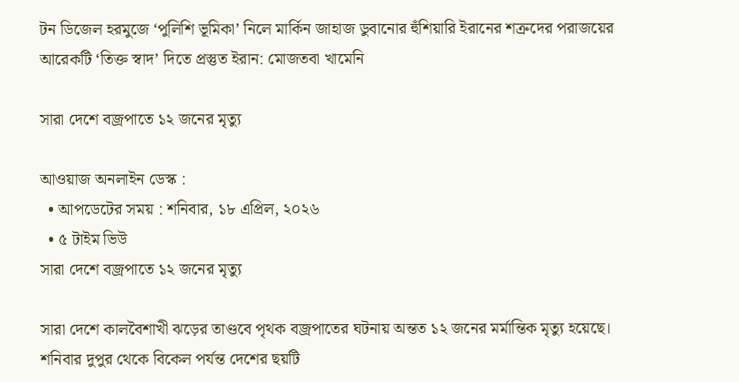টন ডিজেল হরমুজে ‘পুলিশি ভূমিকা’ নিলে মার্কিন জাহাজ ডুবানোর হুঁশিয়ারি ইরানের শত্রুদের পরাজয়ের আরেকটি ‘তিক্ত স্বাদ’ দিতে প্রস্তুত ইরান: মোজতবা খামেনি

সারা দেশে বজ্রপাতে ১২ জনের মৃ‍‍ত্যু

আওয়াজ অনলাইন ডেস্ক :
  • আপডেটের সময় : শনিবার, ১৮ এপ্রিল, ২০২৬
  • ৫ টাইম ভিউ
সারা দেশে বজ্রপাতে ১২ জনের মৃ‍‍ত্যু

সারা দেশে কালবৈশাখী ঝড়ের তাণ্ডবে পৃথক বজ্রপাতের ঘটনায় অন্তত ১২ জনের মর্মান্তিক মৃত্যু হয়েছে। শনিবার দুপুর থেকে বিকেল পর্যন্ত দেশের ছয়টি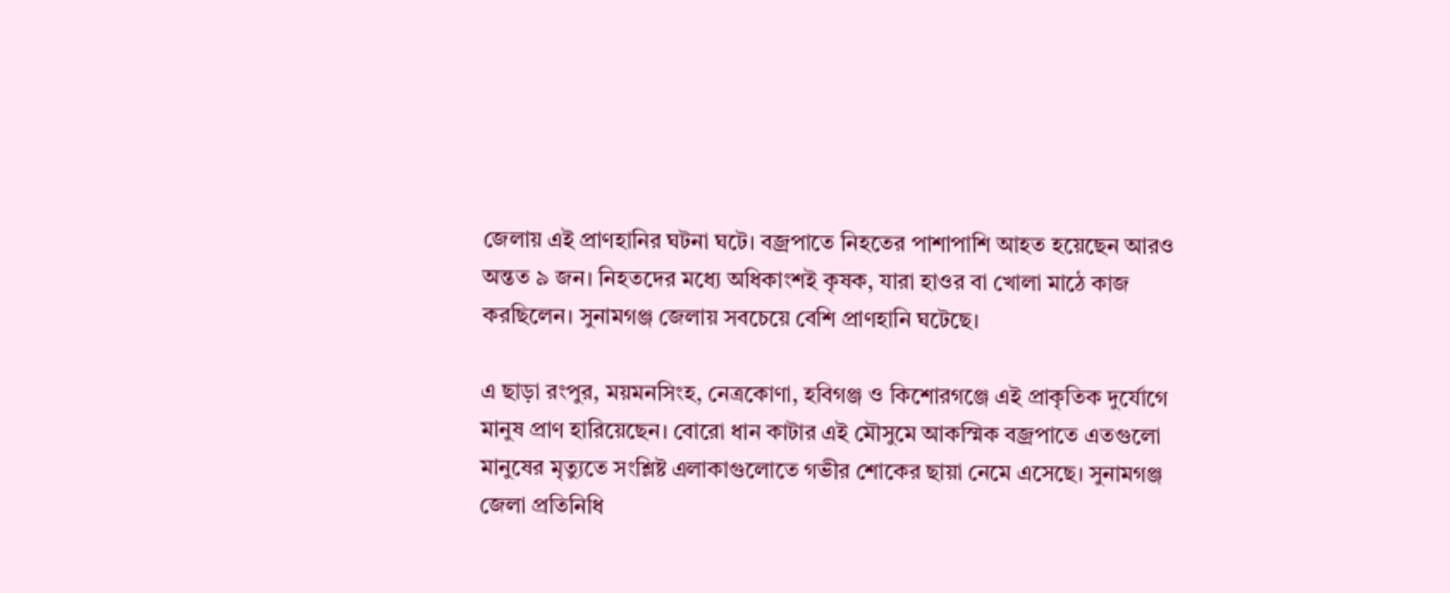জেলায় এই প্রাণহানির ঘটনা ঘটে। বজ্রপাতে নিহতের পাশাপাশি আহত হয়েছেন আরও অন্তত ৯ জন। নিহতদের মধ্যে অধিকাংশই কৃষক, যারা হাওর বা খোলা মাঠে কাজ করছিলেন। সুনামগঞ্জ জেলায় সবচেয়ে বেশি প্রাণহানি ঘটেছে।

এ ছাড়া রংপুর, ময়মনসিংহ, নেত্রকোণা, হবিগঞ্জ ও কিশোরগঞ্জে এই প্রাকৃতিক দুর্যোগে মানুষ প্রাণ হারিয়েছেন। বোরো ধান কাটার এই মৌসুমে আকস্মিক বজ্রপাতে এতগুলো মানুষের মৃত্যুতে সংশ্লিষ্ট এলাকাগুলোতে গভীর শোকের ছায়া নেমে এসেছে। সুনামগঞ্জ জেলা প্রতিনিধি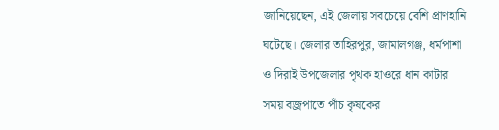জানিয়েছেন, এই জেলায় সবচেয়ে বেশি প্রাণহানি ঘটেছে। জেলার তাহিরপুর, জামালগঞ্জ, ধর্মপাশা ও দিরাই উপজেলার পৃথক হাওরে ধান কাটার সময় বজ্রপাতে পাঁচ কৃষকের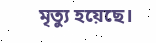মৃত্যু হয়েছে।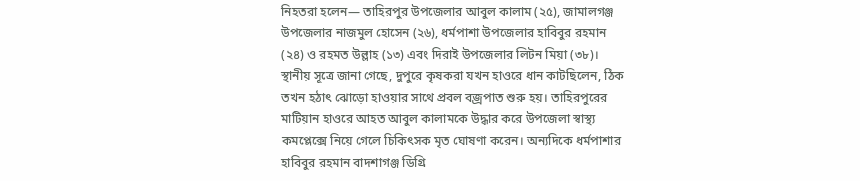নিহতরা হলেন— তাহিরপুর উপজেলার আবুল কালাম (২৫), জামালগঞ্জ উপজেলার নাজমুল হোসেন (২৬), ধর্মপাশা উপজেলার হাবিবুর রহমান (২৪) ও রহমত উল্লাহ (১৩) এবং দিরাই উপজেলার লিটন মিয়া (৩৮)। স্থানীয় সূত্রে জানা গেছে, দুপুরে কৃষকরা যখন হাওরে ধান কাটছিলেন, ঠিক তখন হঠাৎ ঝোড়ো হাওয়ার সাথে প্রবল বজ্রপাত শুরু হয়। তাহিরপুরের মাটিয়ান হাওরে আহত আবুল কালামকে উদ্ধার করে উপজেলা স্বাস্থ্য কমপ্লেক্সে নিয়ে গেলে চিকিৎসক মৃত ঘোষণা করেন। অন্যদিকে ধর্মপাশার হাবিবুর রহমান বাদশাগঞ্জ ডিগ্রি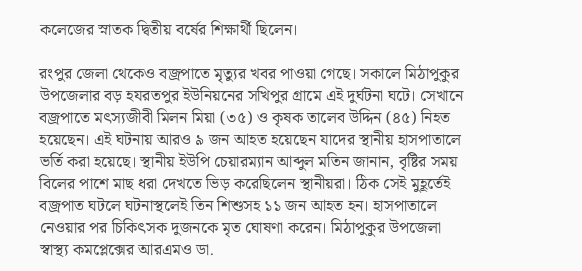কলেজের স্নাতক দ্বিতীয় বর্ষের শিক্ষার্থী ছিলেন।

রংপুর জেলা থেকেও বজ্রপাতে মৃত্যুর খবর পাওয়া গেছে। সকালে মিঠাপুকুর উপজেলার বড় হযরতপুর ইউনিয়নের সখিপুর গ্রামে এই দুর্ঘটনা ঘটে। সেখানে বজ্রপাতে মৎস্যজীবী মিলন মিয়া (৩৫) ও কৃষক তালেব উদ্দিন (৪৫) নিহত হয়েছেন। এই ঘটনায় আরও ৯ জন আহত হয়েছেন যাদের স্থানীয় হাসপাতালে ভর্তি করা হয়েছে। স্থানীয় ইউপি চেয়ারম্যান আব্দুল মতিন জানান, বৃষ্টির সময় বিলের পাশে মাছ ধরা দেখতে ভিড় করেছিলেন স্থানীয়রা। ঠিক সেই মুহূর্তেই বজ্রপাত ঘটলে ঘটনাস্থলেই তিন শিশুসহ ১১ জন আহত হন। হাসপাতালে নেওয়ার পর চিকিৎসক দুজনকে মৃত ঘোষণা করেন। মিঠাপুকুর উপজেলা স্বাস্থ্য কমপ্লেক্সের আরএমও ডা.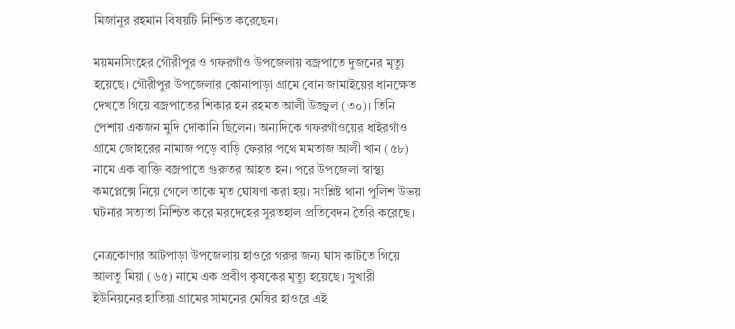মিজানুর রহমান বিষয়টি নিশ্চিত করেছেন।

ময়মনসিংহের গৌরীপুর ও গফরগাঁও উপজেলায় বজ্রপাতে দুজনের মৃত্যু হয়েছে। গৌরীপুর উপজেলার কোনাপাড়া গ্রামে বোন জামাইয়ের ধানক্ষেত দেখতে গিয়ে বজ্রপাতের শিকার হন রহমত আলী উজ্জ্বল (৩০)। তিনি পেশায় একজন মুদি দোকানি ছিলেন। অন্যদিকে গফরগাঁওয়ের ধাইরগাঁও গ্রামে জোহরের নামাজ পড়ে বাড়ি ফেরার পথে মমতাজ আলী খান (৫৮) নামে এক ব্যক্তি বজ্রপাতে গুরুতর আহত হন। পরে উপজেলা স্বাস্থ্য কমপ্লেক্সে নিয়ে গেলে তাকে মৃত ঘোষণা করা হয়। সংশ্লিষ্ট থানা পুলিশ উভয় ঘটনার সত্যতা নিশ্চিত করে মরদেহের সুরতহাল প্রতিবেদন তৈরি করেছে।

নেত্রকোণার আটপাড়া উপজেলায় হাওরে গরুর জন্য ঘাস কাটতে গিয়ে আলতু মিয়া (৬৫) নামে এক প্রবীণ কৃষকের মৃত্যু হয়েছে। সুখারী ইউনিয়নের হাতিয়া গ্রামের সামনের মেষির হাওরে এই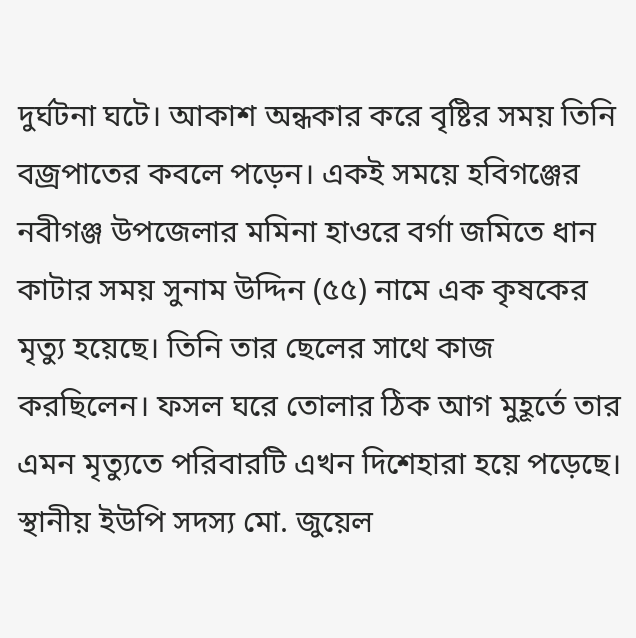দুর্ঘটনা ঘটে। আকাশ অন্ধকার করে বৃষ্টির সময় তিনি বজ্রপাতের কবলে পড়েন। একই সময়ে হবিগঞ্জের নবীগঞ্জ উপজেলার মমিনা হাওরে বর্গা জমিতে ধান কাটার সময় সুনাম উদ্দিন (৫৫) নামে এক কৃষকের মৃত্যু হয়েছে। তিনি তার ছেলের সাথে কাজ করছিলেন। ফসল ঘরে তোলার ঠিক আগ মুহূর্তে তার এমন মৃত্যুতে পরিবারটি এখন দিশেহারা হয়ে পড়েছে। স্থানীয় ইউপি সদস্য মো. জুয়েল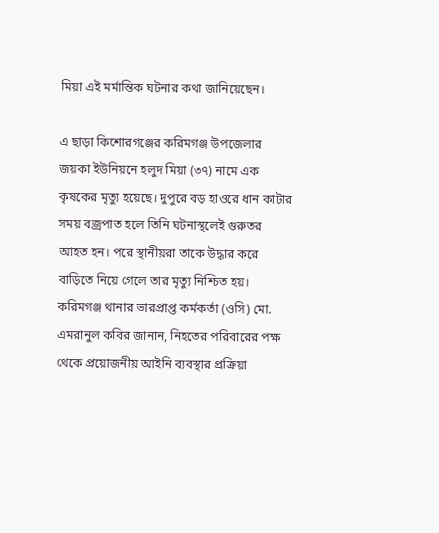মিয়া এই মর্মান্তিক ঘটনার কথা জানিয়েছেন।

এ ছাড়া কিশোরগঞ্জের করিমগঞ্জ উপজেলার জয়কা ইউনিয়নে হলুদ মিয়া (৩৭) নামে এক কৃষকের মৃত্যু হয়েছে। দুপুরে বড় হাওরে ধান কাটার সময় বজ্রপাত হলে তিনি ঘটনাস্থলেই গুরুতর আহত হন। পরে স্থানীয়রা তাকে উদ্ধার করে বাড়িতে নিয়ে গেলে তার মৃত্যু নিশ্চিত হয়। করিমগঞ্জ থানার ভারপ্রাপ্ত কর্মকর্তা (ওসি) মো. এমরানুল কবির জানান, নিহতের পরিবারের পক্ষ থেকে প্রয়োজনীয় আইনি ব্যবস্থার প্রক্রিয়া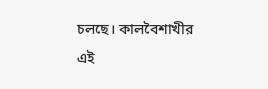চলছে। কালবৈশাখীর এই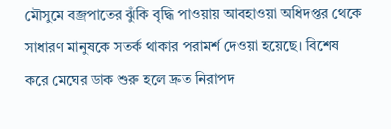মৌসুমে বজ্রপাতের ঝুঁকি বৃদ্ধি পাওয়ায় আবহাওয়া অধিদপ্তর থেকে সাধারণ মানুষকে সতর্ক থাকার পরামর্শ দেওয়া হয়েছে। বিশেষ করে মেঘের ডাক শুরু হলে দ্রুত নিরাপদ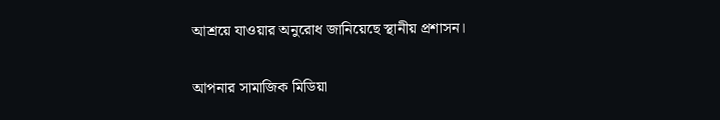আশ্রয়ে যাওয়ার অনুরোধ জানিয়েছে স্থানীয় প্রশাসন।

আপনার সামাজিক মিডিয়া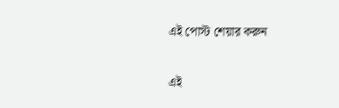এই পোস্ট শেয়ার করুন

এই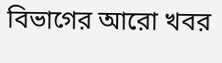বিভাগের আরো খবর